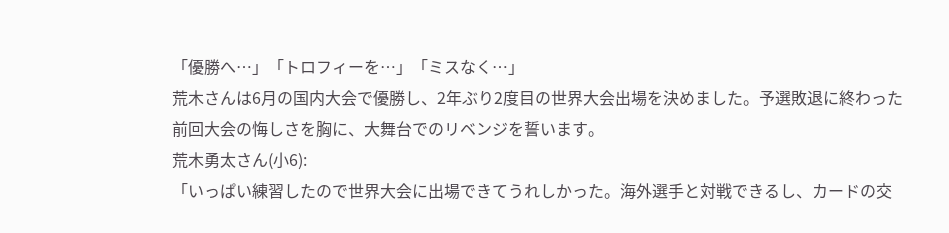「優勝へ…」「トロフィーを…」「ミスなく…」
荒木さんは6月の国内大会で優勝し、2年ぶり2度目の世界大会出場を決めました。予選敗退に終わった前回大会の悔しさを胸に、大舞台でのリベンジを誓います。
荒木勇太さん(小6):
「いっぱい練習したので世界大会に出場できてうれしかった。海外選手と対戦できるし、カードの交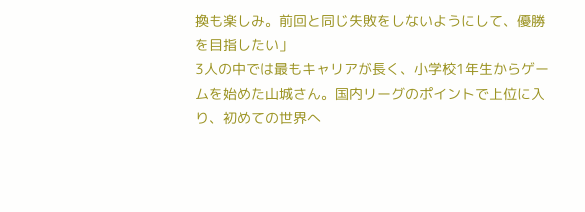換も楽しみ。前回と同じ失敗をしないようにして、優勝を目指したい」
3人の中では最もキャリアが長く、小学校1年生からゲームを始めた山城さん。国内リーグのポイントで上位に入り、初めての世界へ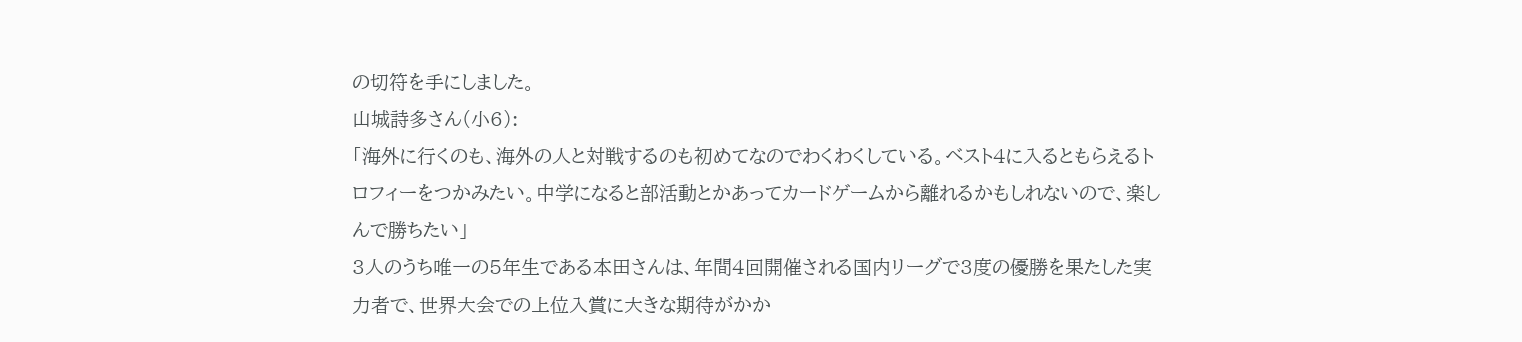の切符を手にしました。
山城詩多さん(小6):
「海外に行くのも、海外の人と対戦するのも初めてなのでわくわくしている。ベスト4に入るともらえるトロフィーをつかみたい。中学になると部活動とかあってカードゲームから離れるかもしれないので、楽しんで勝ちたい」
3人のうち唯一の5年生である本田さんは、年間4回開催される国内リーグで3度の優勝を果たした実力者で、世界大会での上位入賞に大きな期待がかか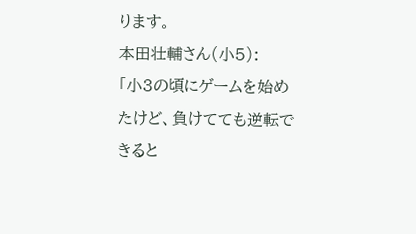ります。
本田壮輔さん(小5):
「小3の頃にゲームを始めたけど、負けてても逆転できると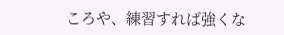ころや、練習すれば強くな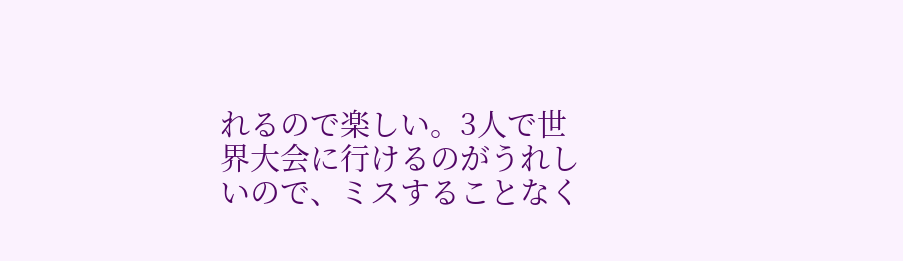れるので楽しい。3人で世界大会に行けるのがうれしいので、ミスすることなく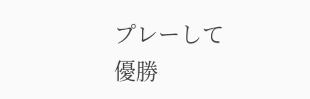プレーして優勝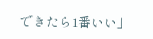できたら1番いい」